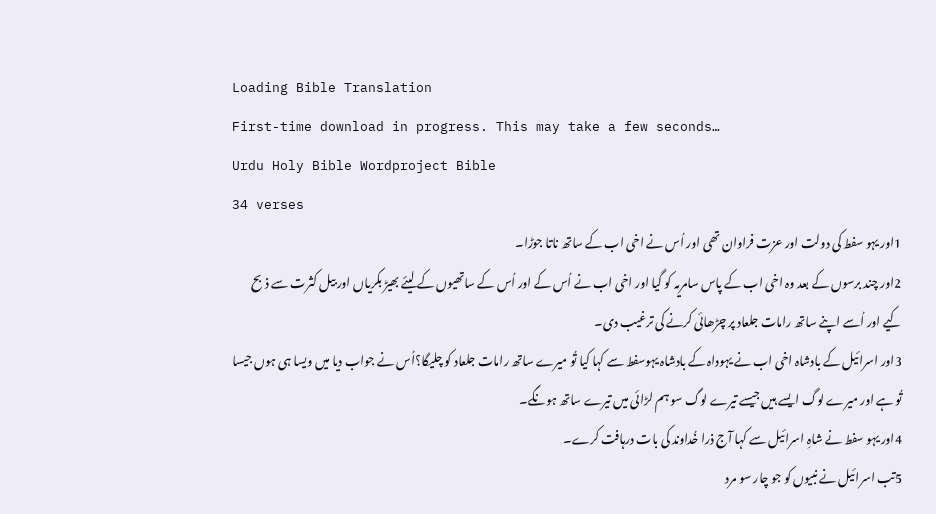Loading Bible Translation
First-time download in progress. This may take a few seconds…
Urdu Holy Bible Wordproject Bible
34 verses
1اور یہو سفط کی دولت اور عزت فراوان تھی اور اُس نے اخی اب کے ساتھ ناتا جوڑا۔
2اور چند برسوں کے بعد وہ اخی اب کے پاس سامریہ کو گیا اور اخی اب نے اُس کے اور اُس کے ساتھیوں کے لیئے بھیڑ بکریاں اور بیل کثرت سے ذبح کیے اور اُسے اپنے ساتھ رامات جلعاد پر چڑھائی کرنے کی ترغیب دی۔
3اور اسرائیل کے بادشاہ اخی اب نے یہوداہ کے بادشاہ یہوسفط سے کہا کیا تُو میرے ساتھ رامات جلعاد کو چلیگا؟اُس نے جواب دیا میں ویسا ہی ہوں جیسا تُو ہے اور میرے لوگ ایسے ہیں جیسے تیرے لوگ سو ہم لڑائی میں تیرے ساتھ ہونگے۔
4اور یہو سفط نے شاہِ اسرائیل سے کہا آج ذرا خُداوند کی بات درہافت کرے۔
5تب اسرائیل نے نبیوں کو جو چار سو مرد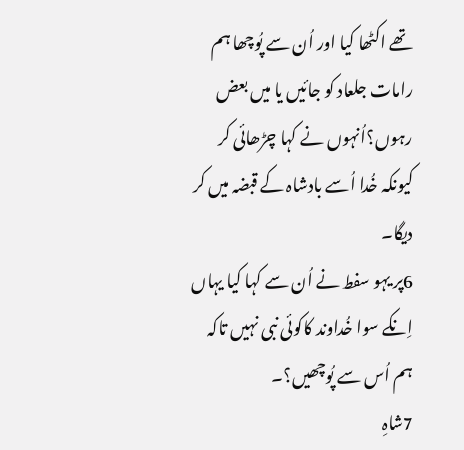تھے اکٹھا کیا اور اُن سے پُوچھا ہم رامات جلعاد کو جائیں یا میں بعض رہوں؟اُنہوں نے کہا چڑھائی کر کیونکہ خُدا اُسے بادشاہ کے قبضہ میں کر دیگا۔
6پر یہو سفط نے اُن سے کہا کیا یہاں اِنکے سوا خُداوند کاکوئی نبی نہیں تاکہ ہم اُس سے پُوچھیں؟۔
7شاہِ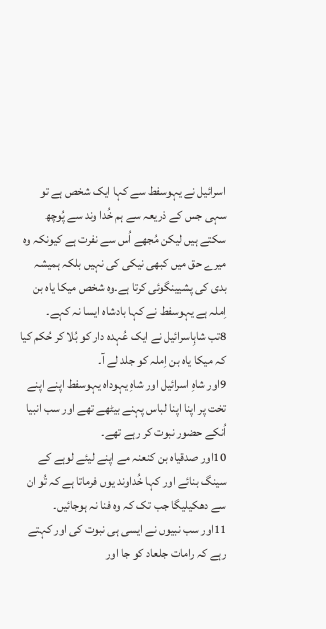اسرائیل نے یہوسفط سے کہا ایک شخص ہے تو سہی جس کے ذریعہ سے ہم خُدا وند سے پُوچھ سکتے ہیں لیکن مُجھے اُس سے نفرت ہے کیونکہ وہ میرے حق میں کبھی نیکی کی نہیں بلکہ ہمیشہ بدی کی پشیینگوئی کرتا ہے۔وہ شخص میکا یاہ بن اِملہ ہے یہوسفط نے کہا بادشاہ ایسا نہ کہے۔
8تب شاہِاسرائیل نے ایک عُہدہ دار کو بُلا کر حُکم کیا کہ میکا یاہ بن اِملہ کو جلد لے آ۔
9اور شاہِ اسرائیل اور شاہِ یہوداہ یہوسفط اپنے اپنے تخت پر اپنا اپنا لباس پہنے بیٹھے تھے اور سب انبیا اُنکے حضور نبوت کر رہے تھے۔
10اور صدقیاہ بن کنعنہ مے اپنے لیئے لوہے کے سینگ بنائے اور کہا خُداوند یوں فرماتا ہے کہ تُو ان سے دھکیلیگا جب تک کہ وہ فنا نہ ہوجائیں۔
11اور سب نبیوں نے ایسی ہی نبوت کی اور کہتے رہے کہ رامات جلعاد کو جا اور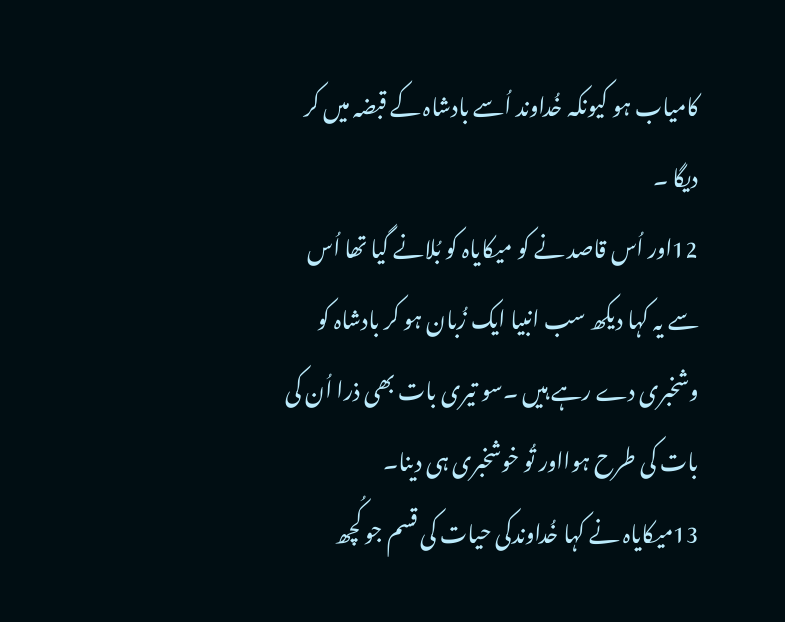کامیاب ہو کیونکہ خُداوند اُسے بادشاہ کے قبضہ میں کر دیگا ۔
12اور اُس قاصد نے کو میکایاہ کو بُلانے گیا تھا اُس سے یہ کہا دیکھ سب انبیا ایک زُبان ہو کر بادشاہ کو وشخبری دے رہے ہیں ۔سو تیری بات بھی ذرا اُن کی بات کی طرح ہوااور تُو خوشخبری ہی دینا۔
13میکایاہ نے کہا خُداوندکی حیات کی قسم جو کُچھ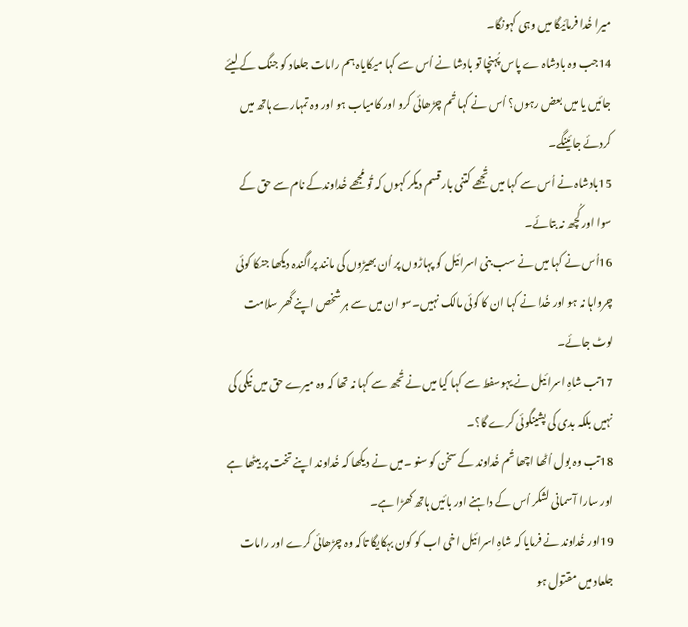میرا خُدا فرمائیگا میں وہی کہونگا۔
14جب وہ بادشاہ ے پاس پُہنچا تو بادشا نے اُس سے کہا میکایاہ ہم رامات جلعاد کو جنگ کے لیئے جائیں یا میں بعض رہوں؟ اُس نے کہا تُم چڑھائی کرو اور کامیاب ہو اور وہ تمہارے ہاتھ میں کردئے جائینگے۔
15بادشاہ نے اُس سے کہا میں تُجھے کتنی بار قسم دیکر کہوں کہ تُو مُجھے خُداوندکے نام سے حق کے سوا اور کُچھ نہ بتائے۔
16اُس نے کہا میں نے سب بنی اسرائیل کو پہاڑوں پر اُن بھیڑوں کی مانند پراگندہ دیکھا جنکا کوئی چرواہا نہ ہو اور خُدا نے کہا ان کا کوئی مالک نہیں۔سو ان میں سے ہر شخص اپنے گھر سلامت لوٹ جائے۔
17تب شاہِ اسرائیل نے یہوسفط سے کہا کیا میں نے تُجھ سے کہا نہ تھا کہ وہ میرے حق میں نیکی کی نہیں بلکہ بدی کی پشینگوئی کرے گا؟۔
18تب وہ بول اُٹھا اچھا تُم خُداوند کے سخن کو سنو ۔میں نے دیکھا کہ خُداوند اپنے تخت پر بیٹھا ہے اور سارا آسمانی لشکر اُس کے داہنے اور بائیں ہاتھ کھڑا ہے۔
19اور خُداوند نے فرمایا کہ شاہِ اسرائیل اخی اب کو کون بہکایگا تاکہ وہ چڑھائی کرے اور رامات جلعاد میں مقتول ہو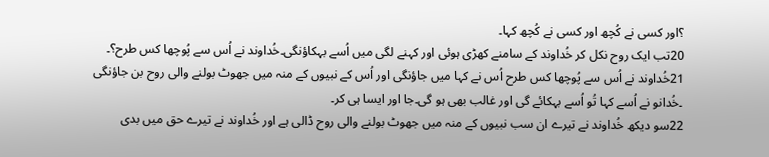؟اور کسی نے کُچھ اور کسی نے کُچھ کہا۔
20تب ایک روح نکل کر خُداوند کے سامنے کھڑی ہوئی اور کہنے لگی میں اُسے بہکاؤنگی۔خُداوند نے اُس سے پُوچھا کس طرح؟۔
21خُداوند نے اُس سے پُوچھا کس طرح اُس نے کہا میں جاؤنگی اور اُس کے نبیوں کے منہ میں جھوٹ بولنے والی روح بن جاؤنگی ۔خُدانو نے اُسے کہا تُو اُسے بہکائے گی اور غالب بھی ہو گی۔جا اور ایسا ہی کر۔
22سو دیکھ خُداوند نے تیرے ان سب نبیوں کے منہ میں جھوٹ بولنے والی روح ڈالی ہے اور خُداوند نے تیرے حق میں بدی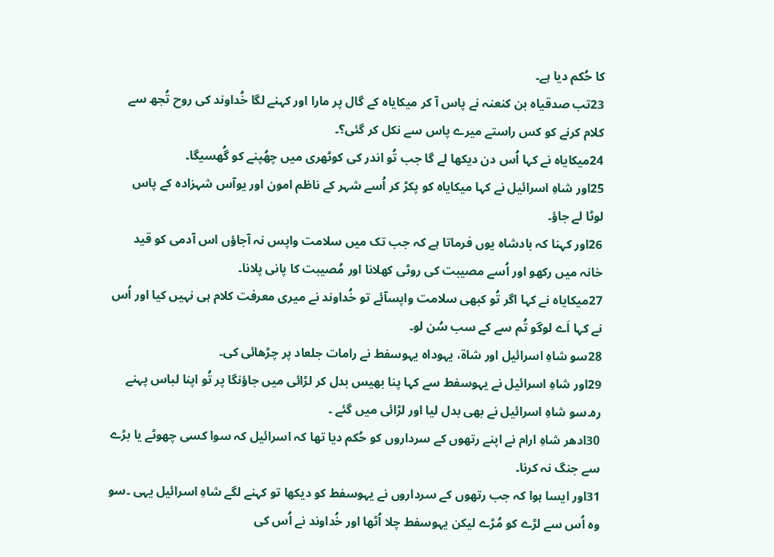کا حُکم دیا ہے۔
23تب صدقیاہ بن کنعنہ نے پاس آ کر میکایاہ کے گال پر مارا اور کہنے لگا خُداوند کی روح تُجھ سے کلام کرنے کو کس راستے میرے پاس سے نکل کر گئی؟۔
24میکایاہ نے کہا اُس دن دیکھا لے گا جب تُو اندر کی کوٹھری میں چھُپنے کو گُھسیگا۔
25اور شاہِ اسرائیل نے کہا میکایاہ کو پکڑ کر اُسے شہر کے ناظم امون اور یوآس شہزادہ کے پاس لوٹا لے جاؤ۔
26اور کہنا کہ بادشاہ یوں فرماتا ہے کہ جب تک میں سلامت واپس نہ آجاؤں اس آدمی کو قید خانہ میں رکھو اور اُسے مصیبت کی روٹی کھلانا اور مُصیبت کا پانی پلانا۔
27میکایاہ نے کہا اگر تُو کبھی سلامت واپسآئے تو خُداوند نے میری معرفت کلام ہی نہیں کیا اور اُس نے کہا اَے لوگو تُم سے کے سب سُن لو۔
28سو شاہِ اسرائیل اور شاۃ، یہوداہ یہوسفط نے رامات جلعاد پر چڑھائی کی۔
29اور شاہِ اسرائیل نے یہوسفط سے کہا پنا بھیس بدل کر لڑائی میں جاؤنگا پر تُو اپنا لباس پہنے رہ۔سو شاہِ اسرائیل نے بھی بدل لیا اور لڑائی میں گئے ۔
30ادھر شاہِ ارام نے اپنے رتھوں کے سرداروں کو حُکم دیا تھا کہ اسرائیل کہ سوا کسی چھوٹے یا بڑے سے جنگ نہ کرنا۔
31اور ایسا ہوا کہ جب رتھوں کے سرداروں نے یہوسفط کو دیکھا تو کہنے لگے شاہِ اسرائیل یہی ۔سو وہ اُس سے لڑے کو مُڑے لیکن یہوسفط چلا اُٹھا اور خُداوند نے اُس کی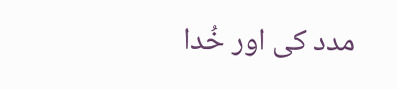مدد کی اور خُدا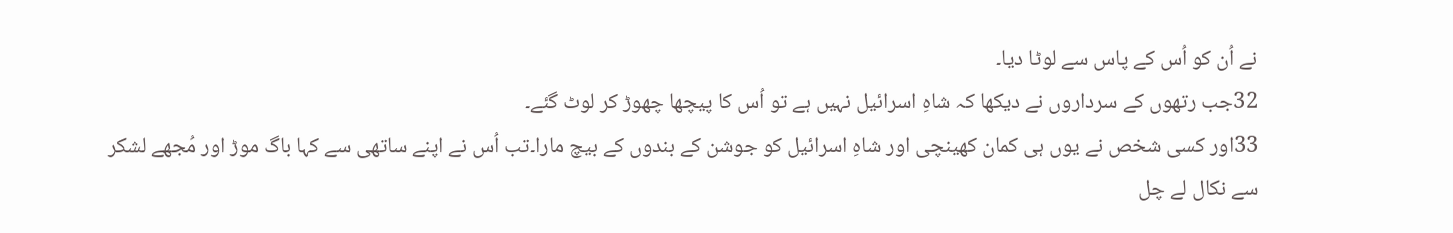نے اُن کو اُس کے پاس سے لوٹا دیا۔
32جب رتھوں کے سرداروں نے دیکھا کہ شاہِ اسرائیل نہیں ہے تو اُس کا پیچھا چھوڑ کر لوٹ گئے۔
33اور کسی شخص نے یوں ہی کمان کھینچی اور شاہِ اسرائیل کو جوشن کے بندوں کے بیچ مارا۔تب اُس نے اپنے ساتھی سے کہا باگ موڑ اور مُجھے لشکر سے نکال لے چل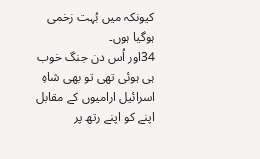کیونکہ میں بُہت زخمی ہوگیا ہوں۔
34اور اُس دن جنگ خوب ہی ہوئی تھی تو بھی شاہِ اسرائیل ارامیوں کے مقابل اپنے کو اپنے رتھ پر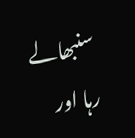سنبھالے رہا اور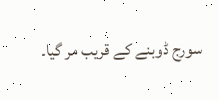سورج ڈوبنے کے قریب مر گیا۔